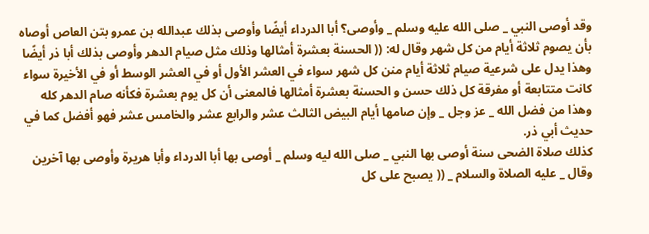وقد أوصى النبي _ صلى الله عليه وسلم _ وأوصى؟ أبا الدرداء أيضًا وأوصى بذلك عبدالله بن عمرو بتن العاص أوصاه بأن يصوم ثلاثة أيام من كل شهر وقال له: (( الحسنة بعشرة أمثالها وذلك مثل صيام الدهر وأوصى بذلك أبا ذر أيضًا وهذا يدل على شرعية صيام ثلاثة أيام منن كل شهر سواء في العشر الأول أو في العشر الوسط أو في الأخيرة سواء كانت متتابعة أو مفرقة كل ذلك حسن و الحسنة بعشرة أمثالها فالمعنى أن كل يوم بعشرة فكأنه صام الدهر كله وهذا من فضل الله _ عز وجل _ وإن صامها أيام البيض الثالث عشر والرابع عشر والخامس عشر فهو أفضل كما في حديث أبي ذر.
كذلك صلاة الضحى سنة أوصى بها النبي _ صلى الله ليه وسلم _ أوصى بها أبا الدرداء وأبا هريرة وأوصى بها آخرين وقال _ عليه الصلاة والسلام _ (( يصبح على كل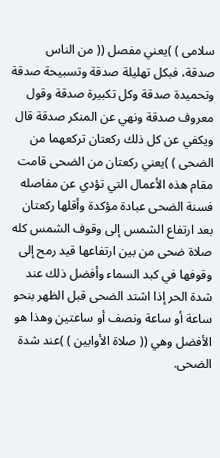سلامى ) )يعني مفصل (( من الناس صدقة، فبكل تهليلة صدقة وتسبيحة صدقة وتحميدة صدقة وكل تكبيرة صدقة وقول معروف صدقة ونهي عن المنكر صدقة قال ويكفي عن كل ذلك ركعتان تركعهما من الضحى ) )يعني ركعتان من الضحى قامت مقام هذه الأعمال التي تؤدي عن مفاصله فسنة الضحى عبادة مؤكدة وأقلها ركعتان بعد ارتفاع الشمس إلى وقوف الشمس كله صلاة ضحى من بين ارتفاعها قيد رمح إلى وقوفها في كبد السماء وأفضل ذلك عند شدة الحر إذا اشتد الضحى قبل الظهر بنحو ساعة أو ساعة ونصف أو ساعتين وهذا هو الأفضل وهي (( صلاة الأوابين ) )عند شدة الضحى.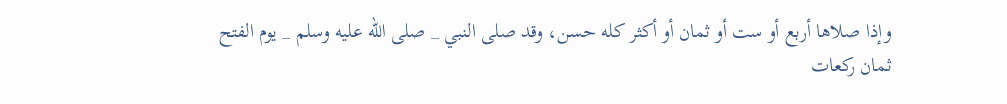وإذا صلاها أربع أو ست أو ثمان أو أكثر كله حسن، وقد صلى النبي _ صلى الله عليه وسلم _ يوم الفتح ثمان ركعات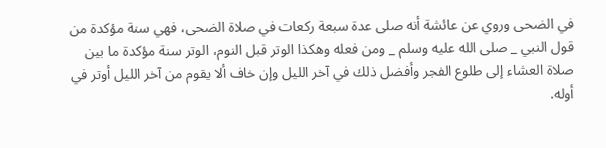في الضحى وروي عن عائشة أنه صلى عدة سبعة ركعات في صلاة الضحى، فهي سنة مؤكدة من قول النبي _ صلى الله عليه وسلم _ ومن فعله وهكذا الوتر قبل النوم، الوتر سنة مؤكدة ما بين صلاة العشاء إلى طلوع الفجر وأفضل ذلك في آخر الليل وإن خاف ألا يقوم من آخر الليل أوتر في أوله.